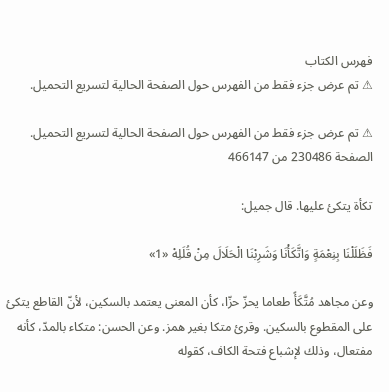فهرس الكتاب
⚠ تم عرض جزء فقط من الفهرس حول الصفحة الحالية لتسريع التحميل.

⚠ تم عرض جزء فقط من الفهرس حول الصفحة الحالية لتسريع التحميل.
الصفحة 230486 من 466147

تكأة يتكئ عليها. قال جميل:

فَظَلَلْنَا بِنِعْمَةٍ وَاتَّكَأْنَا وَشَرِبْنَا الْحَلَالَ مِنْ قُلَلِهْ «1»

وعن مجاهد مُتَّكَأً طعاما يحزّ حزّا، كأن المعنى يعتمد بالسكين، لأنّ القاطع يتكئ على المقطوع بالسكين. وقرئ متكا بغير همز. وعن الحسن: متكاء بالمدّ، كأنه مفتعال، وذلك لإشباع فتحة الكاف، كقوله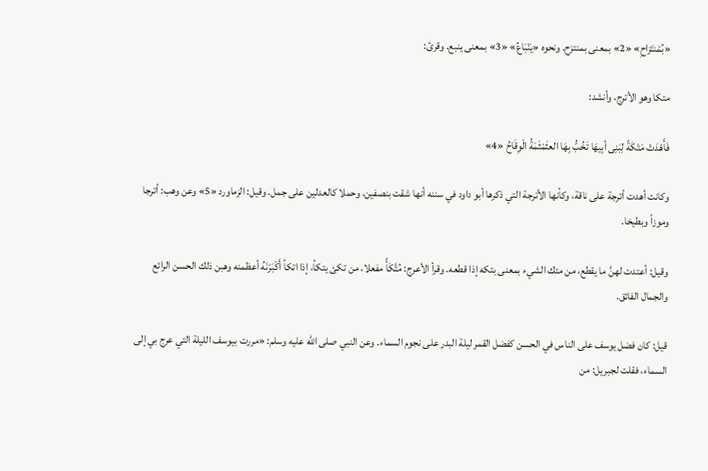«بُمْنتَزاحِ» «2» بمعنى بمنتزح. ونحوه «يَنْبَاعُ» «3» بمعنى ينبع. وقرئ:

متكا وهو الأترج، وأنشد:

فَأَهْدَتْ مَتْكَةً لِبَنِى أبِيهَا تَخُبُّ بِهَا العثَمْثَمَةُ الْوِقَاحُ «4»

وكانت أهدت أترجة على ناقة، وكأنها الأترجة التي ذكرها أبو داود في سننه أنها شقت بنصفين، وحملا كالعدلين على جمل. وقيل: الزماورد «5» وعن وهب: أترجا وموزاً وبطيخا.

وقيل: أعتدت لهنَّ ما يقطع، من متك الشيء بمعنى بتكه إذا قطعه. وقرأ الأعرج: مُتَّكَأً مفعلا، من تكئ يتكأ، إذا اتكأ أَكْبَرْنَهُ أعظمنه وهبن ذلك الحسن الرائع والجمال الفائق.

قيل: كان فضل يوسف على الناس في الحسن كفضل القمر ليلة البدر على نجوم السماء. وعن النبي صلى اللّه عليه وسلم: «مررت بيوسف الليلة التي عرج بي إلى السماء، فقلت لجبريل: من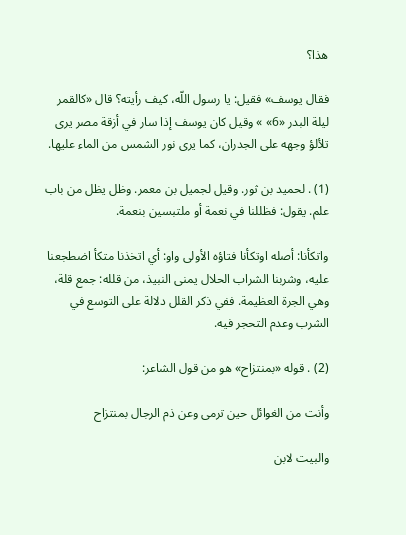هذا؟

فقال يوسف» فقيل: يا رسول اللّه، كيف رأيته؟ قال «كالقمر ليلة البدر «6» » وقيل كان يوسف إذا سار في أزقة مصر يرى تلألؤ وجهه على الجدران، كما يرى نور الشمس من الماء عليها.

(1) . لحميد بن ثور. وقيل لجميل بن معمر. وظل يظل من باب علم. يقول: فظللنا في نعمة أو ملتبسين بنعمة.

واتكأنا: أصله اوتكأنا فتاؤه الأولى واو: أي اتخذنا متكأ اضطجعنا عليه، وشربنا الشراب الحلال يمنى النبيذ، من قلله: جمع قلة، وهي الجرة العظيمة. ففي ذكر القلل دلالة على التوسع في الشرب وعدم التحجر فيه.

(2) . قوله «بمنتزاح» هو من قول الشاعر:

وأنت من الغوائل حين ترمى وعن ذم الرجال بمنتزاح

والبيت لابن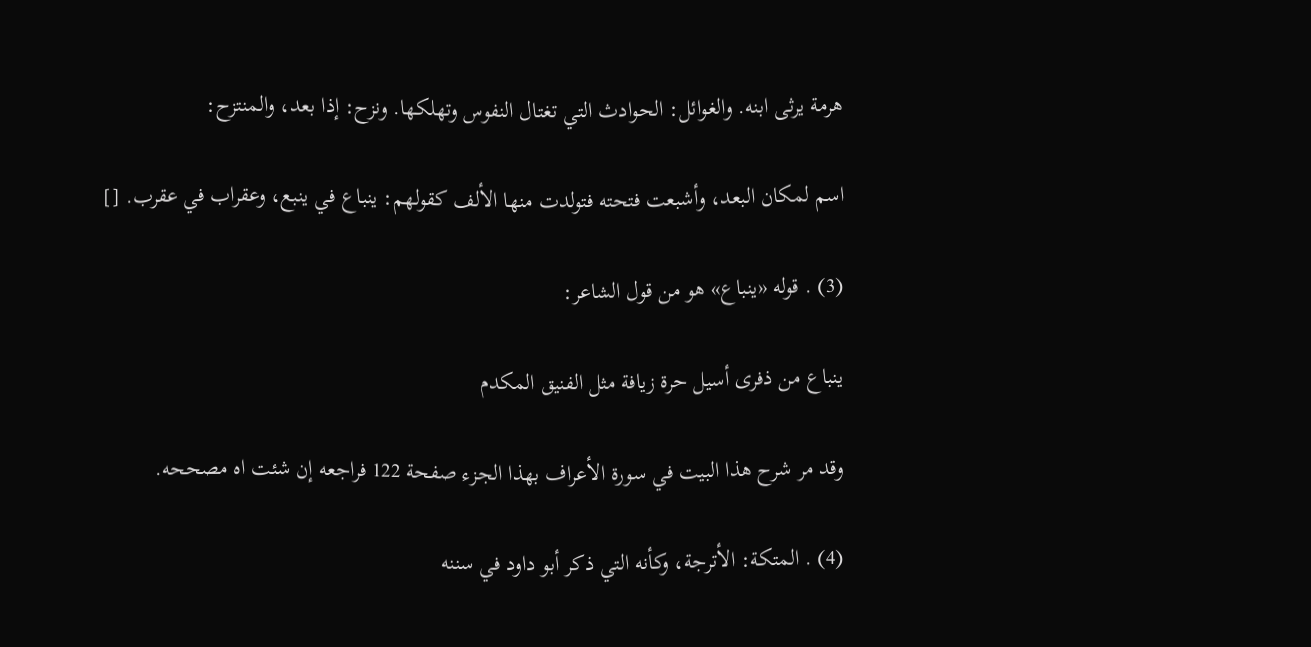هرمة يرثى ابنه. والغوائل: الحوادث التي تغتال النفوس وتهلكها. ونزح: إذا بعد، والمنتزح:

اسم لمكان البعد، وأشبعت فتحته فتولدت منها الألف كقولهم: ينباع في ينبع، وعقراب في عقرب. []

(3) . قوله «ينباع» هو من قول الشاعر:

ينباع من ذفرى أسيل حرة زيافة مثل الفنيق المكدم

وقد مر شرح هذا البيت في سورة الأعراف بهذا الجزء صفحة 122 فراجعه إن شئت اه مصححه.

(4) . المتكة: الأترجة، وكأنه التي ذكر أبو داود في سننه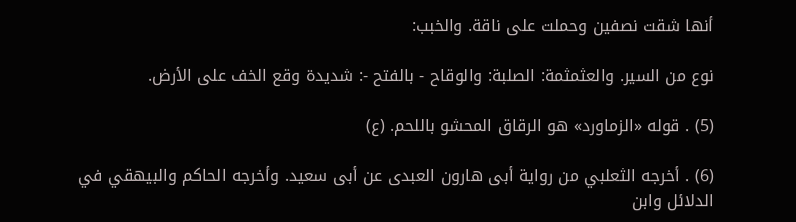أنها شقت نصفين وحملت على ناقة. والخبب:

نوع من السير. والعثمثمة: الصلبة: والوقاح - بالفتح -: شديدة وقع الخف على الأرض.

(5) . قوله «الزماورد» هو الرقاق المحشو باللحم. (ع)

(6) . أخرجه الثعلبي من رواية أبى هارون العبدى عن أبى سعيد. وأخرجه الحاكم والبيهقي في الدلائل وابن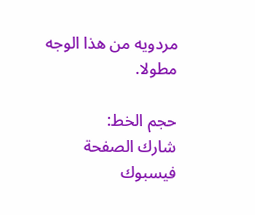مردويه من هذا الوجه مطولا.

حجم الخط:
شارك الصفحة
فيسبوك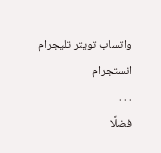واتساب تويتر تليجرام انستجرام
. . .
فضلًا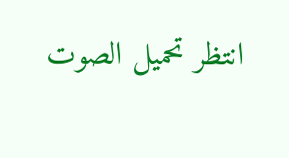انتظر تحميل الصوت